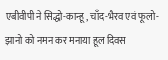एबीवीपी ने सिद्धो-कान्हू, चाँद-भैरव एवं फूलो-झानो को नमन कर मनाया हूल दिवस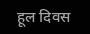हूल दिवस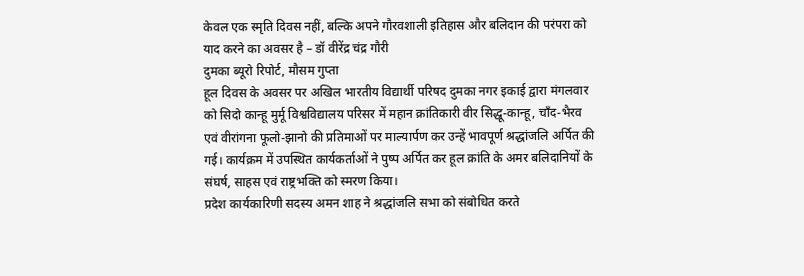केवल एक स्मृति दिवस नहीं, बल्कि अपने गौरवशाली इतिहास और बलिदान की परंपरा को याद करने का अवसर है – डॉ वीरेंद्र चंद्र गौरी
दुमका ब्यूरो रिपोर्ट, मौसम गुप्ता
हूल दिवस के अवसर पर अखिल भारतीय विद्यार्थी परिषद दुमका नगर इकाई द्वारा मंगलवार को सिदो कान्हू मुर्मू विश्वविद्यालय परिसर में महान क्रांतिकारी वीर सिद्धू-कान्हू, चाँद-भैरव एवं वीरांगना फूलो-झानो की प्रतिमाओं पर माल्यार्पण कर उन्हें भावपूर्ण श्रद्धांजलि अर्पित की गई। कार्यक्रम में उपस्थित कार्यकर्ताओं ने पुष्प अर्पित कर हूल क्रांति के अमर बलिदानियों के संघर्ष, साहस एवं राष्ट्रभक्ति को स्मरण किया।
प्रदेश कार्यकारिणी सदस्य अमन शाह ने श्रद्धांजलि सभा को संबोधित करते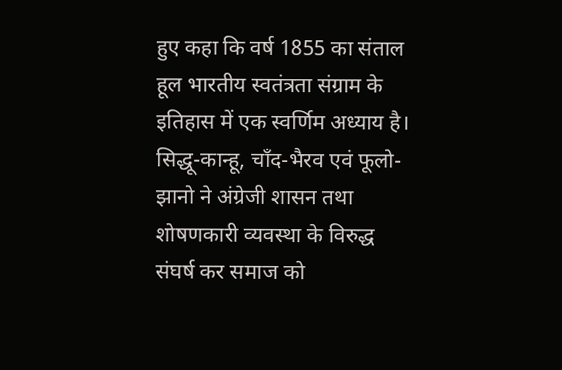हुए कहा कि वर्ष 1855 का संताल हूल भारतीय स्वतंत्रता संग्राम के इतिहास में एक स्वर्णिम अध्याय है। सिद्धू-कान्हू, चाँद-भैरव एवं फूलो-झानो ने अंग्रेजी शासन तथा शोषणकारी व्यवस्था के विरुद्ध संघर्ष कर समाज को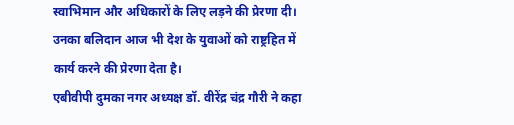स्वाभिमान और अधिकारों के लिए लड़ने की प्रेरणा दी। उनका बलिदान आज भी देश के युवाओं को राष्ट्रहित में कार्य करने की प्रेरणा देता है।
एबीवीपी दुमका नगर अध्यक्ष डॉ. वीरेंद्र चंद्र गौरी ने कहा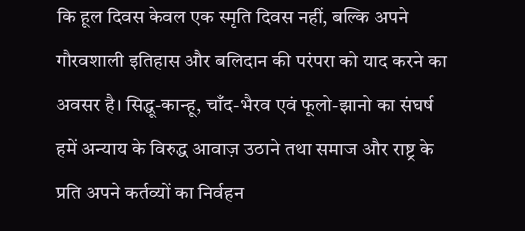कि हूल दिवस केवल एक स्मृति दिवस नहीं, बल्कि अपने गौरवशाली इतिहास और बलिदान की परंपरा को याद करने का अवसर है। सिद्धू-कान्हू, चाँद-भैरव एवं फूलो-झानो का संघर्ष हमें अन्याय के विरुद्ध आवाज़ उठाने तथा समाज और राष्ट्र के प्रति अपने कर्तव्यों का निर्वहन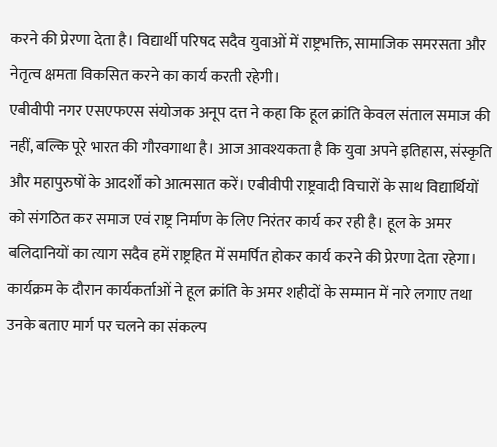करने की प्रेरणा देता है। विद्यार्थी परिषद सदैव युवाओं में राष्ट्रभक्ति, सामाजिक समरसता और नेतृत्व क्षमता विकसित करने का कार्य करती रहेगी।
एबीवीपी नगर एसएफएस संयोजक अनूप दत्त ने कहा कि हूल क्रांति केवल संताल समाज की नहीं, बल्कि पूरे भारत की गौरवगाथा है। आज आवश्यकता है कि युवा अपने इतिहास, संस्कृति और महापुरुषों के आदर्शों को आत्मसात करें। एबीवीपी राष्ट्रवादी विचारों के साथ विद्यार्थियों को संगठित कर समाज एवं राष्ट्र निर्माण के लिए निरंतर कार्य कर रही है। हूल के अमर बलिदानियों का त्याग सदैव हमें राष्ट्रहित में समर्पित होकर कार्य करने की प्रेरणा देता रहेगा।
कार्यक्रम के दौरान कार्यकर्ताओं ने हूल क्रांति के अमर शहीदों के सम्मान में नारे लगाए तथा उनके बताए मार्ग पर चलने का संकल्प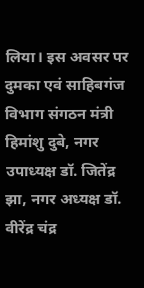लिया। इस अवसर पर दुमका एवं साहिबगंज विभाग संगठन मंत्री हिमांशु दुबे, नगर उपाध्यक्ष डॉ. जितेंद्र झा, नगर अध्यक्ष डॉ. वीरेंद्र चंद्र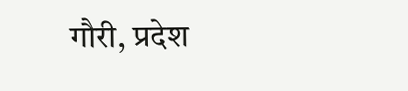गौरी, प्रदेश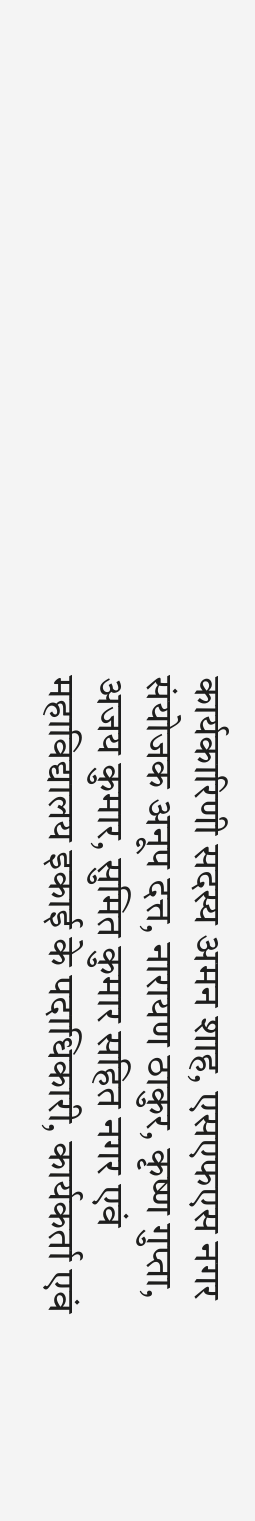कार्यकारिणी सदस्य अमन शाह, एसएफएस नगर संयोजक अनूप दत्त, नारायण ठाकुर, कृष्ण गुप्ता, अजय कुमार, सुमित कुमार सहित नगर एवं महाविद्यालय इकाई के पदाधिकारी, कार्यकर्ता एवं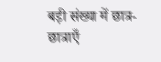बड़ी संख्या में छात्र-छात्राएँ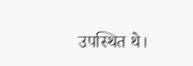उपस्थित थे।